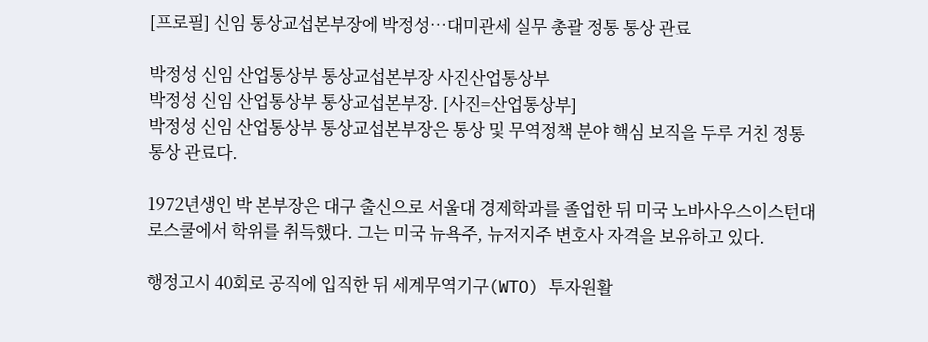[프로필] 신임 통상교섭본부장에 박정성…대미관세 실무 총괄 정통 통상 관료

박정성 신임 산업통상부 통상교섭본부장 사진산업통상부
박정성 신임 산업통상부 통상교섭본부장. [사진=산업통상부]
박정성 신임 산업통상부 통상교섭본부장은 통상 및 무역정책 분야 핵심 보직을 두루 거친 정통 통상 관료다.

1972년생인 박 본부장은 대구 출신으로 서울대 경제학과를 졸업한 뒤 미국 노바사우스이스턴대 로스쿨에서 학위를 취득했다. 그는 미국 뉴욕주, 뉴저지주 변호사 자격을 보유하고 있다.

행정고시 40회로 공직에 입직한 뒤 세계무역기구(WTO) 투자원활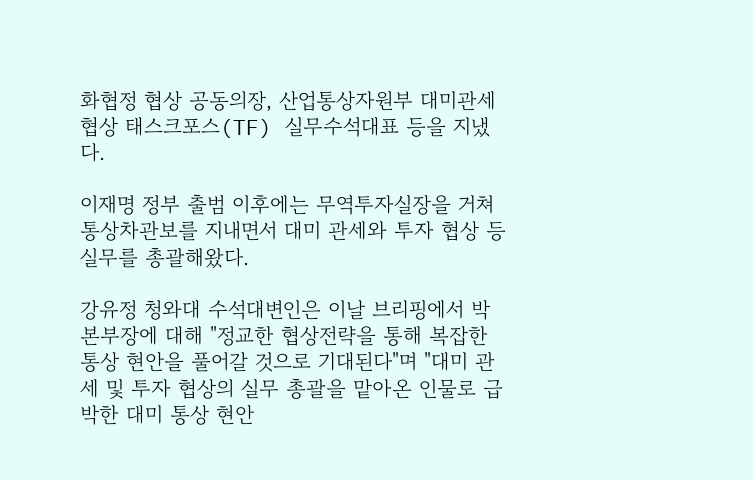화협정 협상 공동의장, 산업통상자원부 대미관세협상 태스크포스(TF) 실무수석대표 등을 지냈다.

이재명 정부 출범 이후에는 무역투자실장을 거쳐 통상차관보를 지내면서 대미 관세와 투자 협상 등 실무를 총괄해왔다.

강유정 청와대 수석대변인은 이날 브리핑에서 박 본부장에 대해 "정교한 협상전략을 통해 복잡한 통상 현안을 풀어갈 것으로 기대된다"며 "대미 관세 및 투자 협상의 실무 총괄을 맡아온 인물로 급박한 대미 통상 현안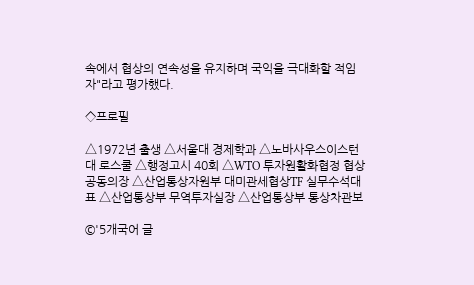속에서 협상의 연속성을 유지하며 국익을 극대화할 적임자"라고 평가했다.

◇프로필

△1972년 출생 △서울대 경제학과 △노바사우스이스턴대 로스쿨 △행정고시 40회 △WTO 투자원활화협정 협상 공동의장 △산업통상자원부 대미관세협상TF 실무수석대표 △산업통상부 무역투자실장 △산업통상부 통상차관보

©'5개국어 글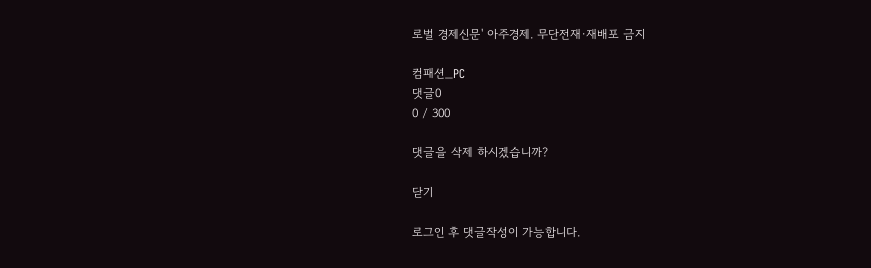로벌 경제신문' 아주경제. 무단전재·재배포 금지

컴패션_PC
댓글0
0 / 300

댓글을 삭제 하시겠습니까?

닫기

로그인 후 댓글작성이 가능합니다.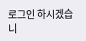로그인 하시겠습니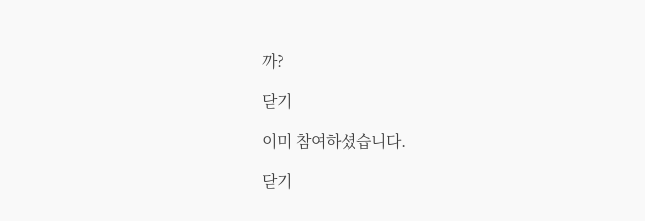까?

닫기

이미 참여하셨습니다.

닫기